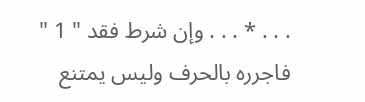. . . * . . . وإن شرط فقد " 1 "
فاجرره بالحرف وليس يمتنع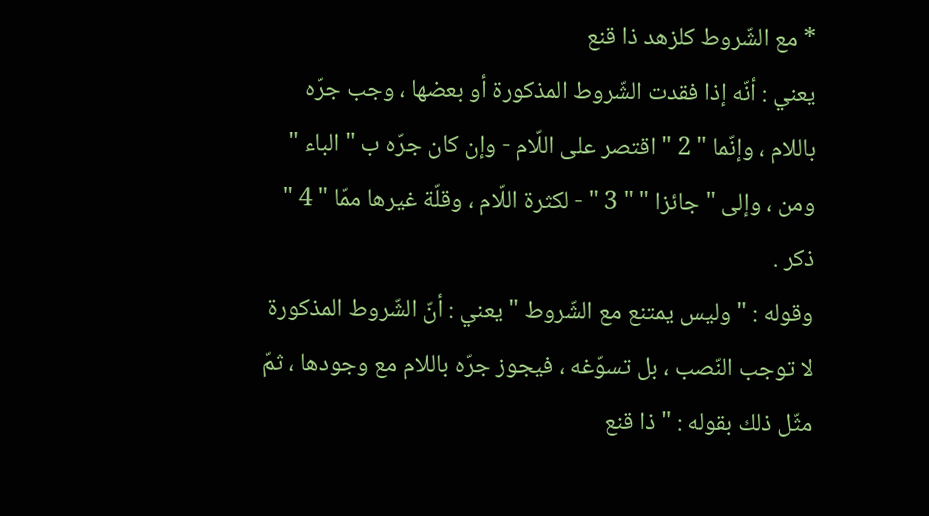* مع الشّروط كلزهد ذا قنع
يعني : أنّه إذا فقدت الشّروط المذكورة أو بعضها ، وجب جرّه باللام ، وإنّما " 2 " اقتصر على اللّام - وإن كان جرّه ب " الباء " ومن ، وإلى " جائزا " " 3 " - لكثرة اللّام ، وقلّة غيرها ممّا " 4 " ذكر .
وقوله : " وليس يمتنع مع الشّروط " يعني : أنّ الشّروط المذكورة لا توجب النّصب ، بل تسوّغه ، فيجوز جرّه باللام مع وجودها ، ثمّ مثّل ذلك بقوله : " ذا قنع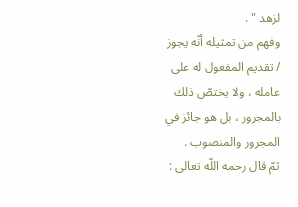لزهد " .
وفهم من تمثيله أنّه يجوز / تقديم المفعول له على عامله ، ولا يختصّ ذلك بالمجرور ، بل هو جائز في المجرور والمنصوب .
ثمّ قال رحمه اللّه تعالى :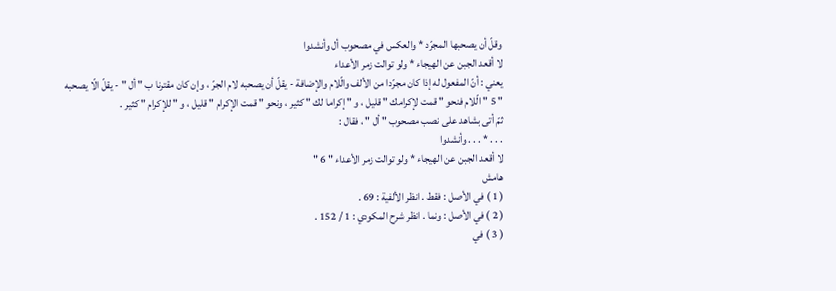وقلّ أن يصحبها المجرّد * والعكس في مصحوب أل وأنشدوا
لا أقعد الجبن عن الهيجاء * ولو توالت زمر الأعداء
يعني : أنّ المفعول له إذا كان مجرّدا من الألف والّلام والإضافة - يقلّ أن يصحبه لام الجرّ ، وإن كان مقترنا ب " أل " - يقلّ الّا يصحبه " 5 " الّلام فنحو " قمت لإكرامك " قليل ، و " إكراما لك " كثير ، ونحو " قمت الإكرام " قليل ، و " للإكرام " كثير .
ثمّ أتى بشاهد على نصب مصحوب " أل " ، فقال :
. . . * . . . وأنشدوا
لا أقعد الجبن عن الهيجاء * ولو توالت زمر الأعداء " 6 "
هامش
( 1 ) في الأصل : فقط . انظر الألفية : 69 .
( 2 ) في الأصل : ونما . انظر شرح المكودي : 1 / 152 .
( 3 ) في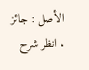الأصل : جائز . انظر شرح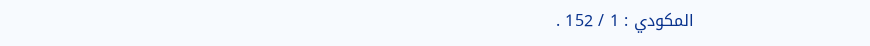المكودي : 1 / 152 .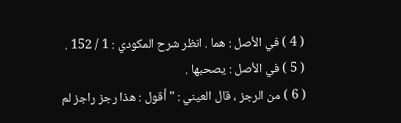( 4 ) في الأصل : هما . انظر شرح المكودي : 1 / 152 .
( 5 ) في الأصل : يصحبها .
( 6 ) من الرجز ، قال العيني : " أقول : هذا رجز راجز لم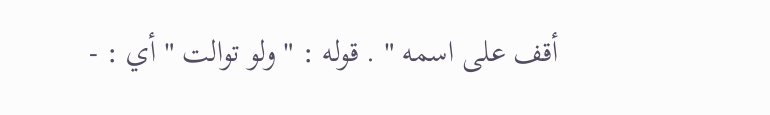أقف على اسمه " . قوله : " ولو توالت " أي : -